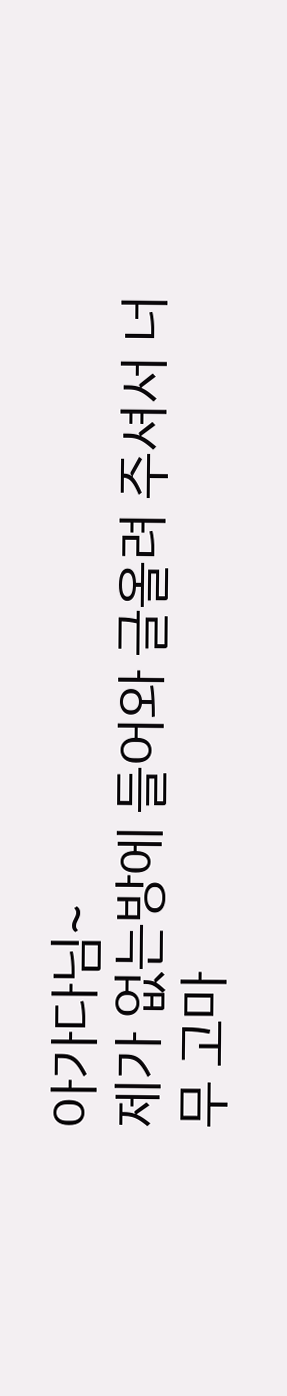아가다님~
제가 없는방에 들어와 글올려 주셔서 너무 고마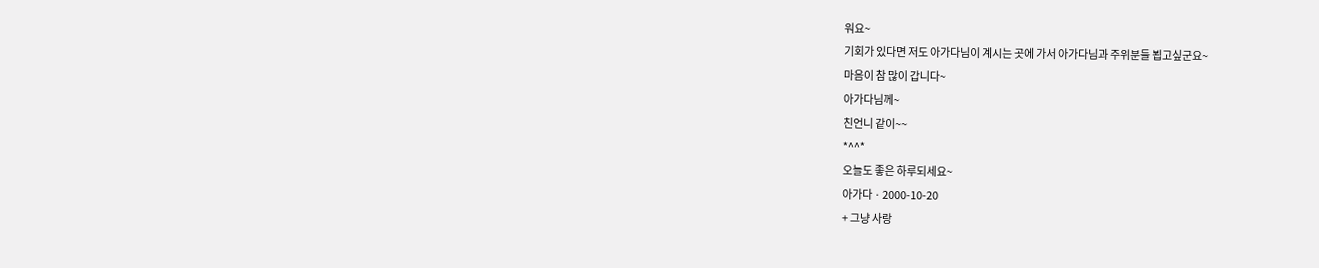워요~
기회가 있다면 저도 아가다님이 계시는 곳에 가서 아가다님과 주위분들 뵙고싶군요~
마음이 참 많이 갑니다~
아가다님께~
친언니 같이~~
*^^*
오늘도 좋은 하루되세요~
아가다 · 2000-10-20
+ 그냥 사랑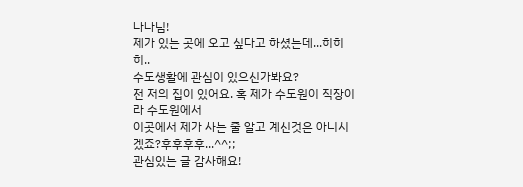나나님!
제가 있는 곳에 오고 싶다고 하셨는데...히히히..
수도생활에 관심이 있으신가봐요?
전 저의 집이 있어요. 혹 제가 수도원이 직장이라 수도원에서
이곳에서 제가 사는 줄 알고 계신것은 아니시겠죠?후후후후...^^;;
관심있는 글 감사해요!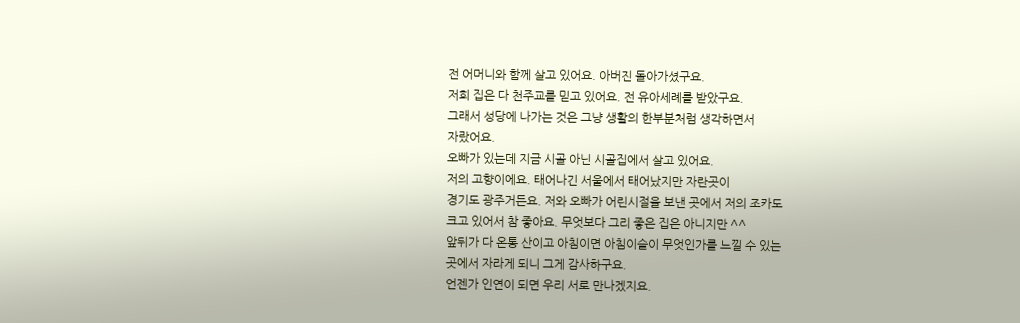전 어머니와 함께 살고 있어요. 아버진 돌아가셨구요.
저희 집은 다 천주교를 믿고 있어요. 전 유아세례를 받았구요.
그래서 성당에 나가는 것은 그냥 생활의 한부분처럼 생각하면서
자랐어요.
오빠가 있는데 지금 시골 아닌 시골집에서 살고 있어요.
저의 고향이에요. 태어나긴 서울에서 태어났지만 자란곳이
경기도 광주거든요. 저와 오빠가 어린시절을 보낸 곳에서 저의 조카도
크고 있어서 참 좋아요. 무엇보다 그리 좋은 집은 아니지만 ^^
앞뒤가 다 온통 산이고 아침이면 아침이슬이 무엇인가를 느낄 수 있는
곳에서 자라게 되니 그게 감사하구요.
언젠가 인연이 되면 우리 서로 만나겠지요.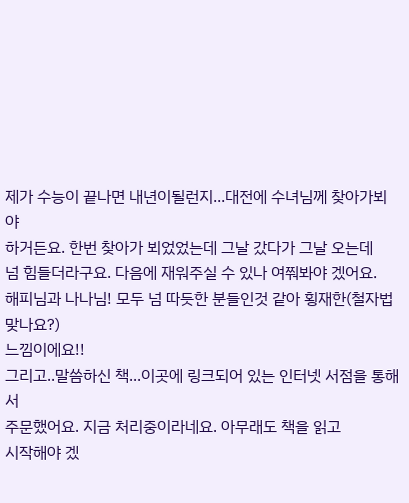제가 수능이 끝나면 내년이될런지...대전에 수녀님께 찾아가뵈야
하거든요. 한번 찾아가 뵈었었는데 그날 갔다가 그날 오는데
넘 힘들더라구요. 다음에 재워주실 수 있나 여쭤봐야 겠어요.
해피님과 나나님! 모두 넘 따듯한 분들인것 같아 횡재한(철자법 맞나요?)
느낌이에요!!
그리고..말씀하신 책...이곳에 링크되어 있는 인터넷 서점을 통해서
주문했어요. 지금 처리중이라네요. 아무래도 책을 읽고
시작해야 겠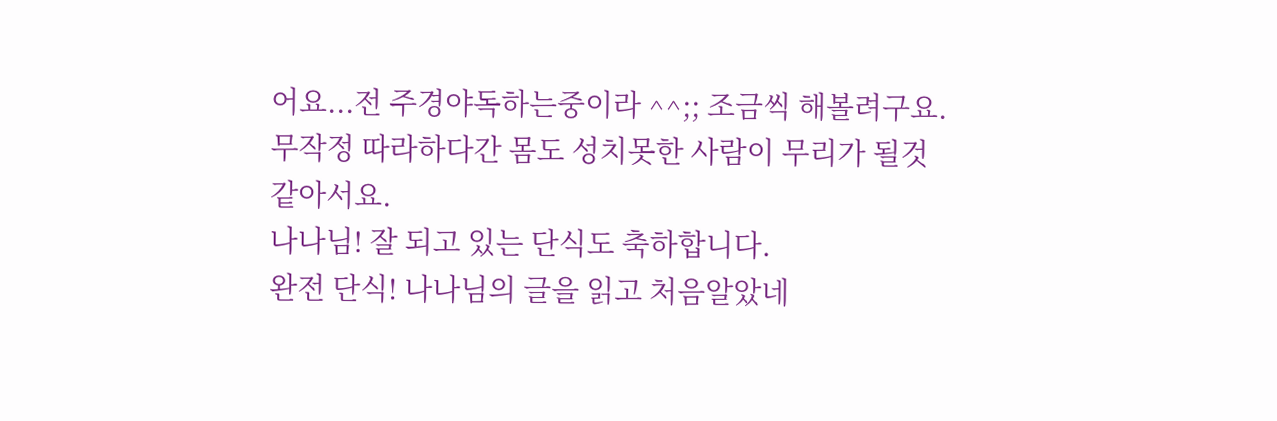어요...전 주경야독하는중이라 ^^;; 조금씩 해볼려구요.
무작정 따라하다간 몸도 성치못한 사람이 무리가 될것 같아서요.
나나님! 잘 되고 있는 단식도 축하합니다.
완전 단식! 나나님의 글을 읽고 처음알았네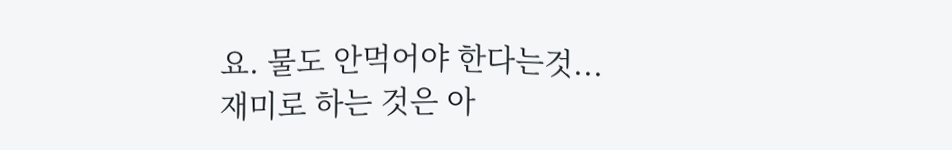요. 물도 안먹어야 한다는것...
재미로 하는 것은 아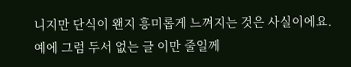니지만 단식이 왠지 흥미롭게 느껴지는 것은 사실이에요.
예에 그럼 두서 없는 글 이만 줄일께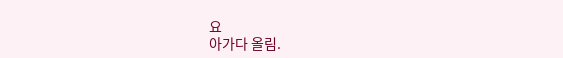요
아가다 올림.